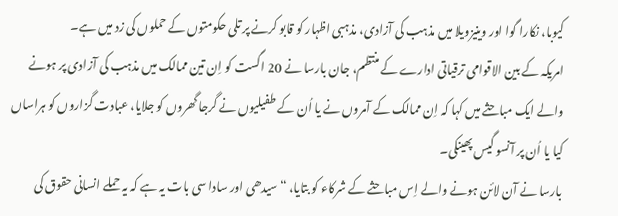کیوبا، نکارا گوا اور وینیزویلا میں مذہب کی آزادی، مذہبی اظہار کو قابو کرنے پر تلی حکومتوں کے حملوں کی زد میں ہے۔
امریکہ کے بین الاقوامی ترقیاتی ادارے کے منتظم، جان بارسا نے 20 اگست کو اِن تین ممالک میں مذہب کی آزادی پر ہونے والے ایک مباحثے میں کہا کہ اِن ممالک کے آمروں نے یا اُن کے طفیلیوں نے گرجا گھروں کو جلایا، عبادت گزاروں کو ہراساں کیا یا اُن پر آنسو گیس پھینکی۔
بارسا نے آن لائن ہونے والے اِس مباحثے کے شرکاء کو بتایا، “سیدھی اور سادا سی بات یہ ہے کہ یہ حملے انسانی حقوق کی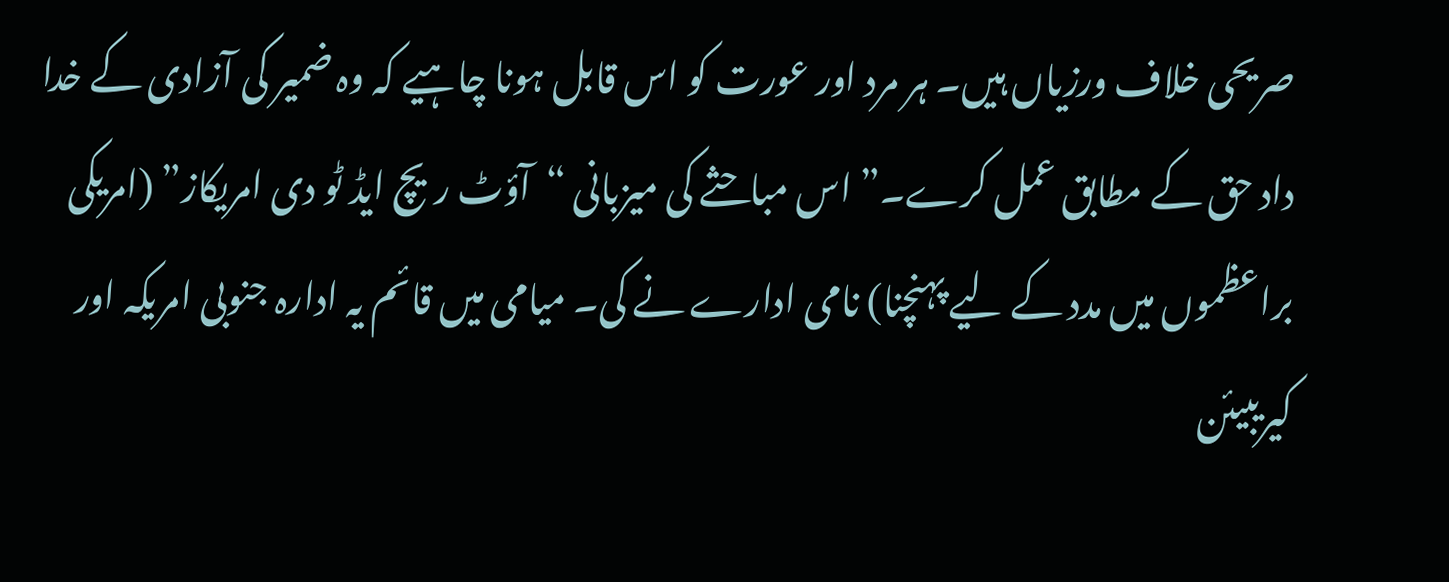صریحی خلاف ورزیاں ہیں۔ ہر مرد اور عورت کو اس قابل ہونا چاہیے کہ وہ ضمیر کی آزادی کے خدا داد حق کے مطابق عمل کرے۔” اس مباحثے کی میزبانی “آؤٹ ریچ ایڈ ٹو دی امریکاز” (امریکی براعظموں میں مدد کے لیے پہنچنا) نامی ادارے نے کی۔ میامی میں قائم یہ ادارہ جنوبی امریکہ اور کیریبیئن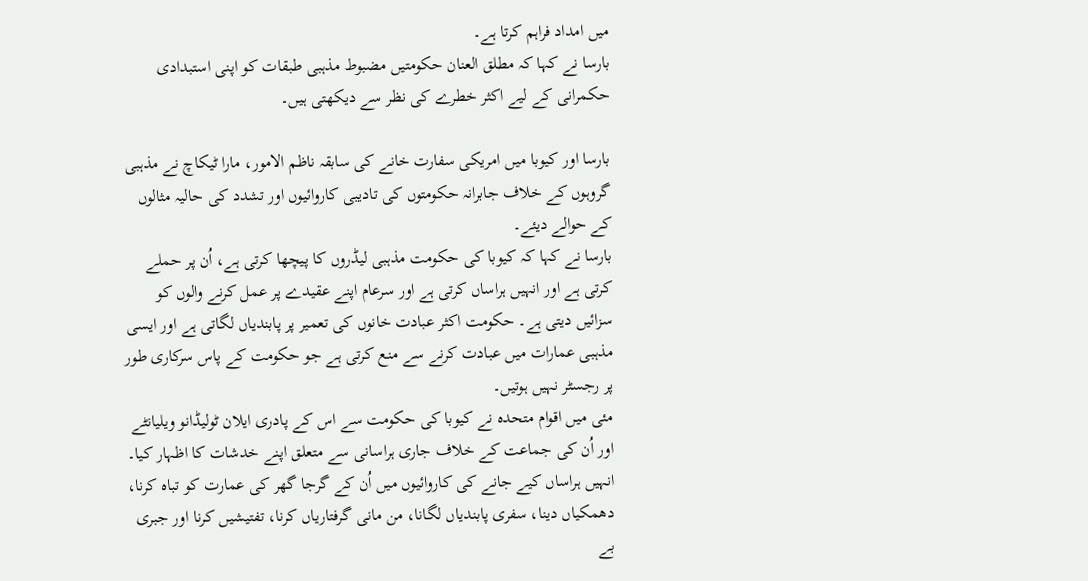میں امداد فراہم کرتا ہے۔
بارسا نے کہا کہ مطلق العنان حکومتیں مضبوط مذہبی طبقات کو اپنی استبدادی حکمرانی کے لیے اکثر خطرے کی نظر سے دیکھتی ہیں۔

بارسا اور کیوبا میں امریکی سفارت خانے کی سابقہ ناظم الامور، مارا ٹیکاچ نے مذہبی گروہوں کے خلاف جابرانہ حکومتوں کی تادیبی کاروائیوں اور تشدد کی حالیہ مثالوں کے حوالے دیئے۔
بارسا نے کہا کہ کیوبا کی حکومت مذہبی لیڈروں کا پیچھا کرتی ہے، اُن پر حملے کرتی ہے اور انہیں ہراساں کرتی ہے اور سرعام اپنے عقیدے پر عمل کرنے والوں کو سزائیں دیتی ہے۔ حکومت اکثر عبادت خانوں کی تعمیر پر پابندیاں لگاتی ہے اور ایسی مذہبی عمارات میں عبادت کرنے سے منع کرتی ہے جو حکومت کے پاس سرکاری طور پر رجسٹر نہیں ہوتیں۔
مئی میں اقوام متحدہ نے کیوبا کی حکومت سے اس کے پادری ایلان ٹولیڈانو ویلیانٹے اور اُن کی جماعت کے خلاف جاری ہراسانی سے متعلق اپنے خدشات کا اظہار کیا۔ انہیں ہراساں کیے جانے کی کاروائیوں میں اُن کے گرجا گھر کی عمارت کو تباہ کرنا، دھمکیاں دینا، سفری پابندیاں لگانا، من مانی گرفتاریاں کرنا، تفتیشیں کرنا اور جبری بے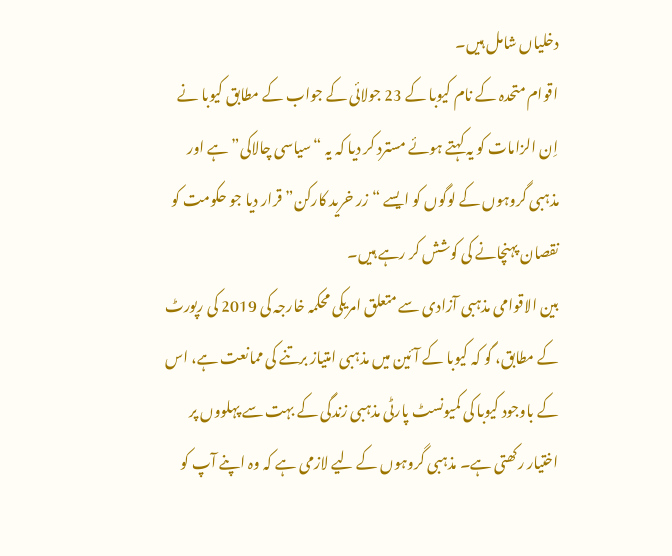دخلیاں شامل ہیں۔
اقوام متحدہ کے نام کیوبا کے 23 جولائی کے جواب کے مطابق کیوبا نے اِن الزامات کو یہ کہتے ہوئے مسترد کر دیا کہ یہ “سیاسی چالاکی” ہے اور مذہبی گروہوں کے لوگوں کو ایسے “زر خرید کارکن” قرار دیا جو حکومت کو نقصان پہنچانے کی کوشش کر رہے ہیں۔
بین الاقوامی مذہبی آزادی سے متعلق امریکی محکمہ خارجہ کی 2019 کی رپورٹ کے مطابق، گو کہ کیوبا کے آئین میں مذہبی امتیاز برتنے کی ممانعت ہے، اس کے باوجود کیوبا کی کمیونسٹ پارٹی مذہبی زندگی کے بہت سے پہلووں پر اختیار رکھتی ہے۔ مذہبی گروہوں کے لیے لازمی ہے کہ وہ اپنے آپ کو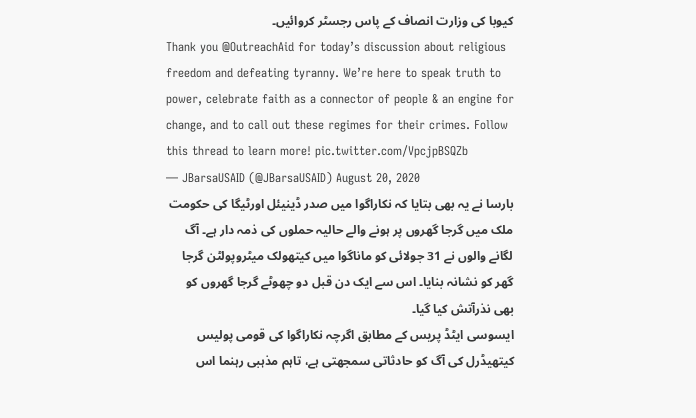کیوبا کی وزارت انصاف کے پاس رجسٹر کروائیں۔
Thank you @OutreachAid for today’s discussion about religious freedom and defeating tyranny. We’re here to speak truth to power, celebrate faith as a connector of people & an engine for change, and to call out these regimes for their crimes. Follow this thread to learn more! pic.twitter.com/VpcjpBSQZb
— JBarsaUSAID (@JBarsaUSAID) August 20, 2020
بارسا نے یہ بھی بتایا کہ نکاراگوا میں صدر ڈینیئل اورٹیگا کی حکومت ملک میں گرجا گھروں پر ہونے والے حالیہ حملوں کی ذمہ دار ہے۔ آگ لگانے والوں نے 31 جولائی کو ماناگوا میں کیتھولک میٹروپولٹن گرجا گھر کو نشانہ بنایا۔ اس سے ایک دن قبل دو چھوٹے گرجا گھروں کو بھی نذرآتش کیا گیا۔
ایسوسی ایٹڈ پریس کے مطابق اگرچہ نکاراگوا کی قومی پولیس کیتھیڈرل کی آگ کو حادثاتی سمجھتی ہے، تاہم مذہبی رہنما اس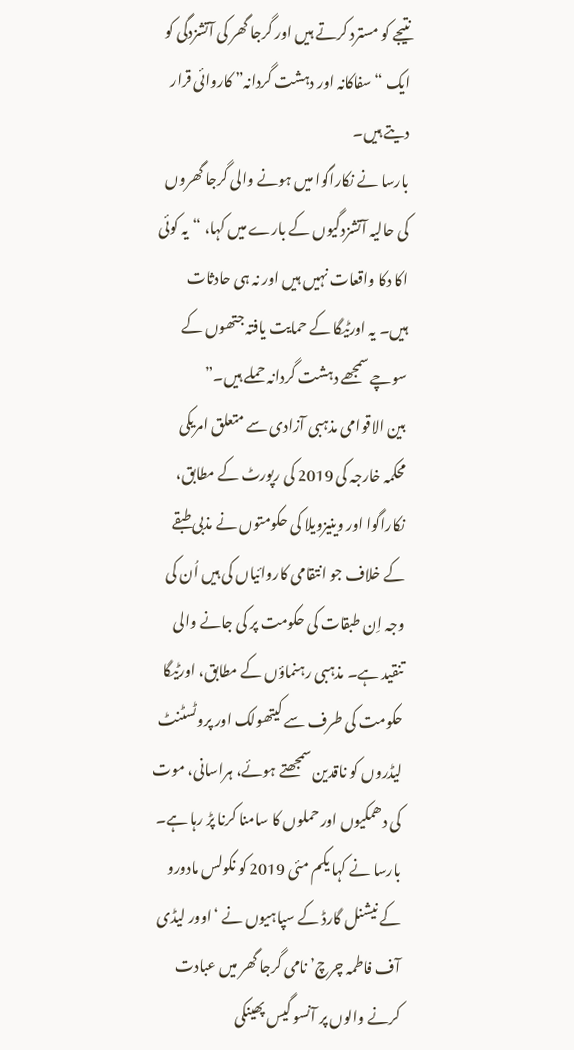نتیجے کو مسترد کرتے ہیں اور گرجا گھر کی آتشزدگی کو ایک “سفاکانہ اور دہشت گردانہ” کاروائی قرار دیتے ہیں۔
بارسا نے نکاراگوا میں ہونے والی گرجا گھروں کی حالیہ آتشزدگیوں کے بارے میں کہا، “یہ کوئی اکا دکا واقعات نہیں ہیں اور نہ ہی حادثات ہیں۔ یہ اورٹیگا کے حمایت یافتہ جتھوں کے سوچے سمجھے دہشت گردانہ حملے ہیں۔”
بین الاقوامی مذہبی آزادی سے متعلق امریکی محکمہ خارجہ کی 2019 کی رپورٹ کے مطابق، نکاراگوا اور وینیزویلا کی حکومتوں نے مذبی طبقے کے خلاف جو انتقامی کاروائیاں کی ہیں اُن کی وجہ اِن طبقات کی حکومت پر کی جانے والی تنقید ہے۔ مذہبی رہنماؤں کے مطابق، اورٹیگا حکومت کی طرف سے کیتھولک اور پروٹسٹنٹ لیڈروں کو ناقدین سمجھتے ہوئے، ہراسانی، موت کی دھمکیوں اور حملوں کا سامنا کرنا پڑ رہا ہے۔
بارسا نے کہا یکم مئی 2019 کو نکولس مادورو کے نیشنل گارڈ کے سپاہیوں نے ‘اوور لیڈی آف فاطمہ چرچ’ نامی گرجا گھر میں عبادت کرنے والوں پر آنسو گیس پھینکی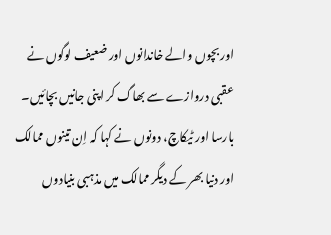اور بچوں والے خاندانوں اور ضعیف لوگوں نے عقبی دروازے سے بھاگ کر اپنی جانیں بچائیں۔
بارسا اور ٹیکاچ، دونوں نے کہا کہ اِن تینوں ممالک اور دنیا بھر کے دیگر ممالک میں مذہبی بنیادوں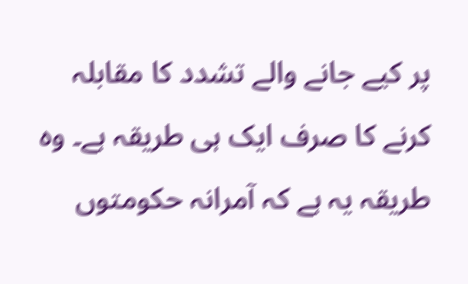پر کیے جانے والے تشدد کا مقابلہ کرنے کا صرف ایک ہی طریقہ ہے۔ وہ طریقہ یہ ہے کہ آمرانہ حکومتوں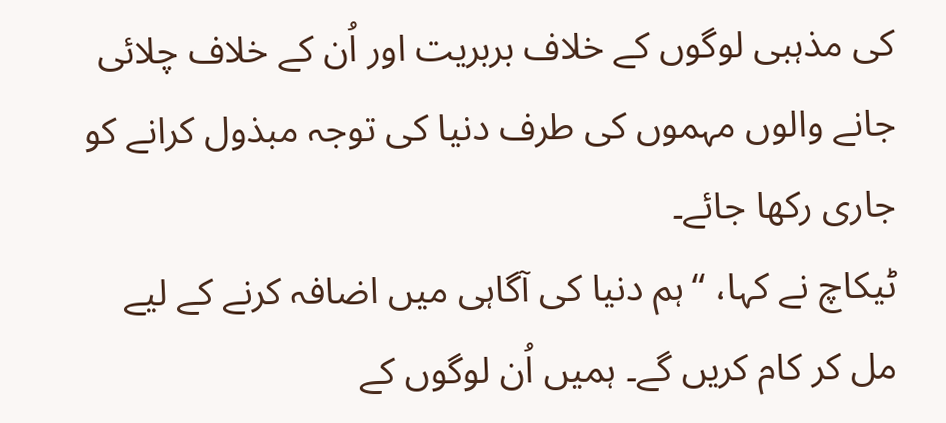کی مذہبی لوگوں کے خلاف بربریت اور اُن کے خلاف چلائی جانے والوں مہموں کی طرف دنیا کی توجہ مبذول کرانے کو جاری رکھا جائے۔
ٹیکاچ نے کہا، “ہم دنیا کی آگاہی میں اضافہ کرنے کے لیے مل کر کام کریں گے۔ ہمیں اُن لوگوں کے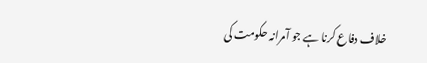خلاف دفاع کرنا ہے جو آمرانہ حکومت کی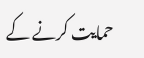حمایت کرنے کے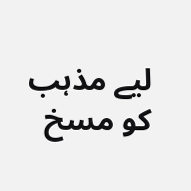لیے مذہب کو مسخ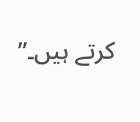کرتے ہیں۔”